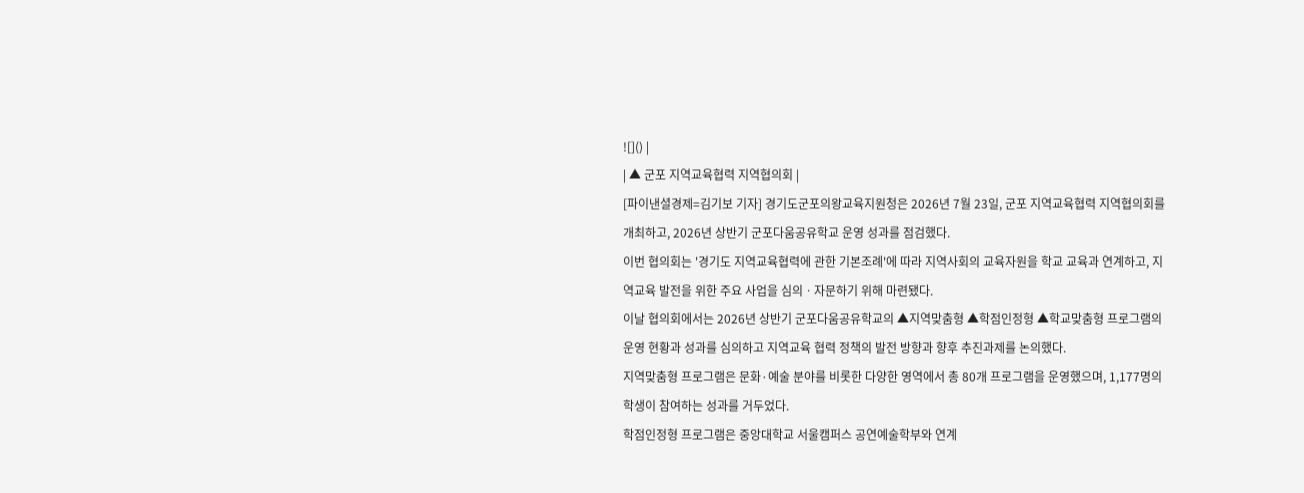![]() |
| ▲ 군포 지역교육협력 지역협의회 |
[파이낸셜경제=김기보 기자] 경기도군포의왕교육지원청은 2026년 7월 23일, 군포 지역교육협력 지역협의회를 개최하고, 2026년 상반기 군포다움공유학교 운영 성과를 점검했다.
이번 협의회는 '경기도 지역교육협력에 관한 기본조례'에 따라 지역사회의 교육자원을 학교 교육과 연계하고, 지역교육 발전을 위한 주요 사업을 심의ㆍ자문하기 위해 마련됐다.
이날 협의회에서는 2026년 상반기 군포다움공유학교의 ▲지역맞춤형 ▲학점인정형 ▲학교맞춤형 프로그램의 운영 현황과 성과를 심의하고 지역교육 협력 정책의 발전 방향과 향후 추진과제를 논의했다.
지역맞춤형 프로그램은 문화·예술 분야를 비롯한 다양한 영역에서 총 80개 프로그램을 운영했으며, 1,177명의 학생이 참여하는 성과를 거두었다.
학점인정형 프로그램은 중앙대학교 서울캠퍼스 공연예술학부와 연계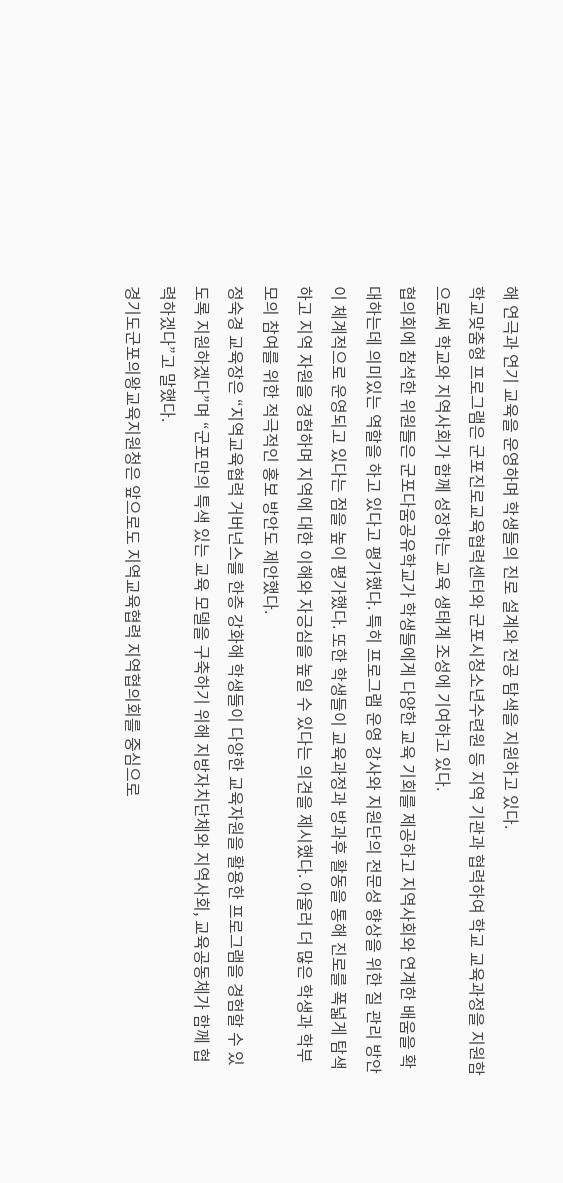해 연극과 연기 교육을 운영하며 학생들의 진로 설계와 전공 탐색을 지원하고 있다.
학교맞춤형 프로그램은 군포진로교육협력센터와 군포시청소년수련원 등 지역 기관과 협력하여 학교 교육과정을 지원함으로써 학교와 지역사회가 함께 성장하는 교육 생태계 조성에 기여하고 있다.
협의회에 참석한 위원들은 군포다움공유학교가 학생들에게 다양한 교육 기회를 제공하고 지역사회와 연계한 배움을 확대하는데 의미있는 역할을 하고 있다고 평가했다. 특히 프로그램 운영 강사와 지원단의 전문성 향상을 위한 질 관리 방안이 체계적으로 운영되고 있다는 점을 높이 평가했다. 또한 학생들이 교육과정과 방과후 활동을 통해 진로를 폭넓게 탐색하고 지역 자원을 경험하며 지역에 대한 이해와 자긍심을 높일 수 있다는 의견을 제시했다. 아울러 더 많은 학생과 학부모의 참여를 위한 적극적인 홍보 방안도 제안했다.
정숙경 교육장은 “지역교육협력 거버넌스를 한층 강화해 학생들이 다양한 교육자원을 활용한 프로그램을 경험할 수 있도록 지원하겠다”며 “군포만의 특색 있는 교육 모델을 구축하기 위해 지방자치단체와 지역사회, 교육공동체가 함께 협력하겠다”고 말했다.
경기도군포의왕교육지원청은 앞으로도 지역교육협력 지역협의회를 중심으로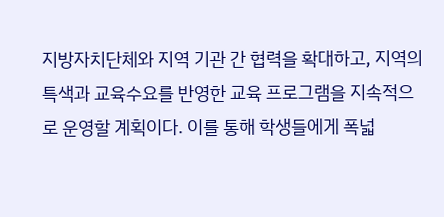지방자치단체와 지역 기관 간 협력을 확대하고, 지역의 특색과 교육수요를 반영한 교육 프로그램을 지속적으로 운영할 계획이다. 이를 통해 학생들에게 폭넓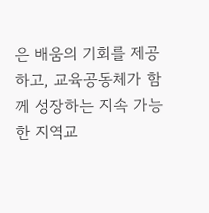은 배움의 기회를 제공하고, 교육공동체가 함께 성장하는 지속 가능한 지역교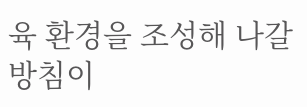육 환경을 조성해 나갈 방침이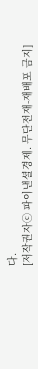다.
[저작권자ⓒ 파이낸셜경제. 무단전재-재배포 금지]